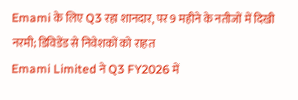Emami के लिए Q3 रहा शानदार, पर 9 महीने के नतीजों में दिखी नरमी; डिविडेंड से निवेशकों को राहत
Emami Limited ने Q3 FY2026 में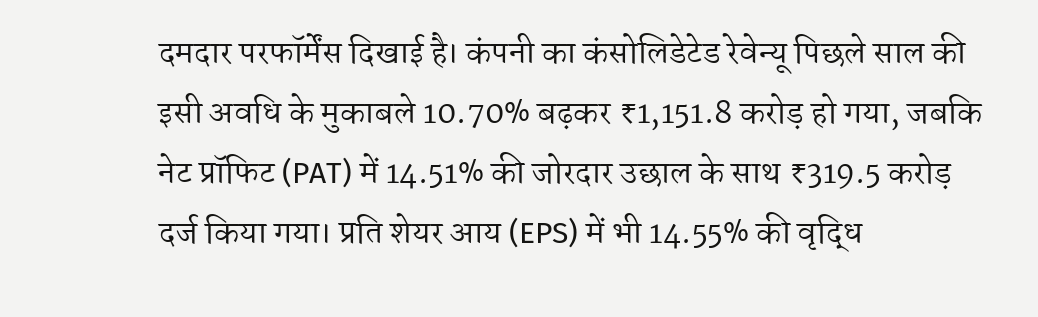दमदार परफॉर्मेंस दिखाई है। कंपनी का कंसोलिडेटेड रेवेन्यू पिछले साल की इसी अवधि के मुकाबले 10.70% बढ़कर ₹1,151.8 करोड़ हो गया, जबकि नेट प्रॉफिट (PAT) में 14.51% की जोरदार उछाल के साथ ₹319.5 करोड़ दर्ज किया गया। प्रति शेयर आय (EPS) में भी 14.55% की वृद्धि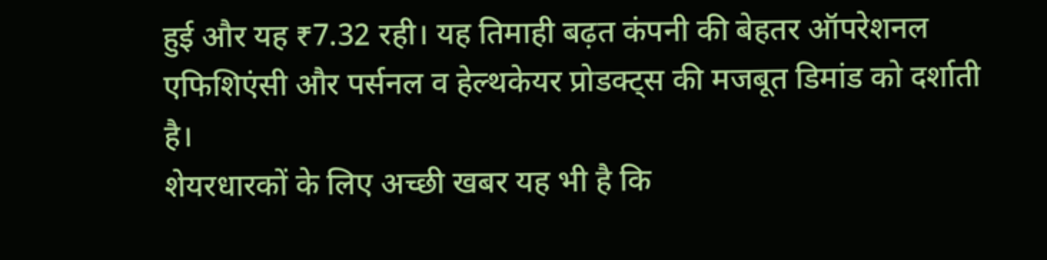हुई और यह ₹7.32 रही। यह तिमाही बढ़त कंपनी की बेहतर ऑपरेशनल एफिशिएंसी और पर्सनल व हेल्थकेयर प्रोडक्ट्स की मजबूत डिमांड को दर्शाती है।
शेयरधारकों के लिए अच्छी खबर यह भी है कि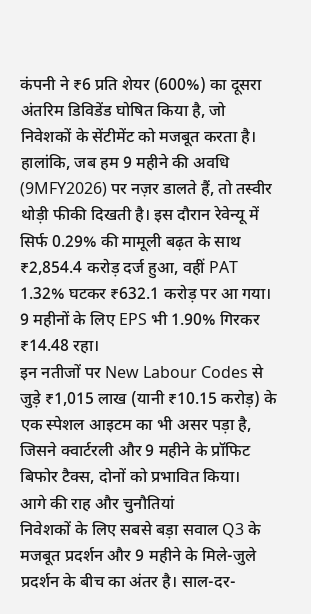कंपनी ने ₹6 प्रति शेयर (600%) का दूसरा अंतरिम डिविडेंड घोषित किया है, जो निवेशकों के सेंटीमेंट को मजबूत करता है।
हालांकि, जब हम 9 महीने की अवधि (9MFY2026) पर नज़र डालते हैं, तो तस्वीर थोड़ी फीकी दिखती है। इस दौरान रेवेन्यू में सिर्फ 0.29% की मामूली बढ़त के साथ ₹2,854.4 करोड़ दर्ज हुआ, वहीं PAT 1.32% घटकर ₹632.1 करोड़ पर आ गया। 9 महीनों के लिए EPS भी 1.90% गिरकर ₹14.48 रहा।
इन नतीजों पर New Labour Codes से जुड़े ₹1,015 लाख (यानी ₹10.15 करोड़) के एक स्पेशल आइटम का भी असर पड़ा है, जिसने क्वार्टरली और 9 महीने के प्रॉफिट बिफोर टैक्स, दोनों को प्रभावित किया।
आगे की राह और चुनौतियां
निवेशकों के लिए सबसे बड़ा सवाल Q3 के मजबूत प्रदर्शन और 9 महीने के मिले-जुले प्रदर्शन के बीच का अंतर है। साल-दर-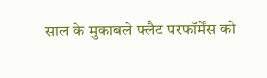साल के मुकाबले फ्लैट परफॉर्मेंस को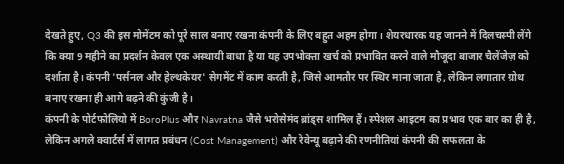देखते हुए, Q3 की इस मोमेंटम को पूरे साल बनाए रखना कंपनी के लिए बहुत अहम होगा। शेयरधारक यह जानने में दिलचस्पी लेंगे कि क्या 9 महीने का प्रदर्शन केवल एक अस्थायी बाधा है या यह उपभोक्ता खर्च को प्रभावित करने वाले मौजूदा बाजार चैलेंजेज़ को दर्शाता है। कंपनी 'पर्सनल और हेल्थकेयर' सेगमेंट में काम करती है, जिसे आमतौर पर स्थिर माना जाता है, लेकिन लगातार ग्रोथ बनाए रखना ही आगे बढ़ने की कुंजी है।
कंपनी के पोर्टफोलियो में BoroPlus और Navratna जैसे भरोसेमंद ब्रांड्स शामिल हैं। स्पेशल आइटम का प्रभाव एक बार का ही है, लेकिन अगले क्वार्टर्स में लागत प्रबंधन (Cost Management) और रेवेन्यू बढ़ाने की रणनीतियां कंपनी की सफलता के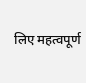लिए महत्वपूर्ण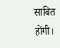साबित होंगी।